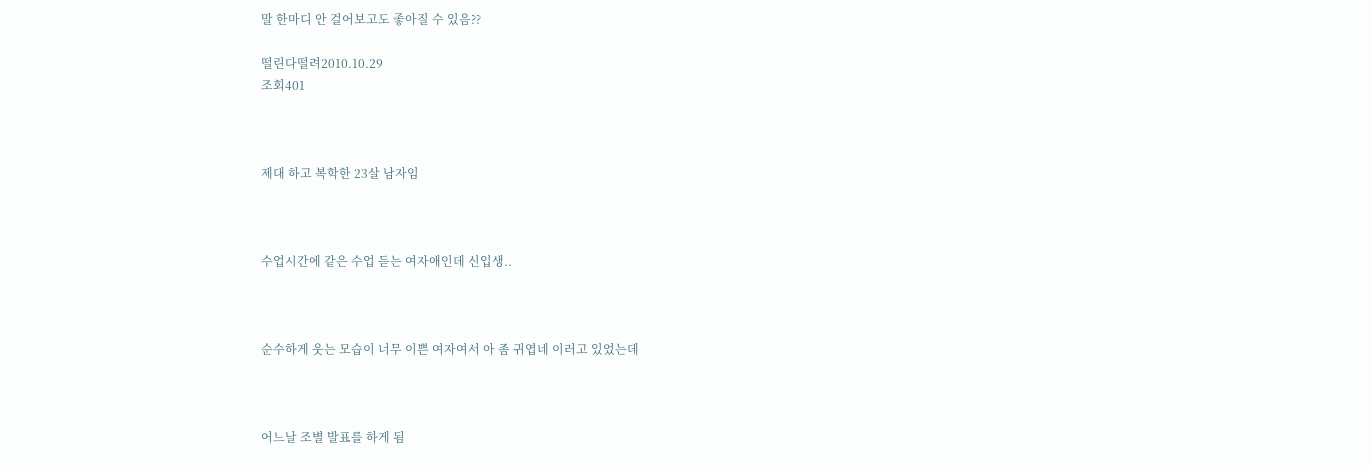말 한마디 안 걸어보고도 좋아질 수 있음??

떨린다떨려2010.10.29
조회401



제대 하고 복학한 23살 남자임



수업시간에 같은 수업 듣는 여자애인데 신입생..



순수하게 웃는 모습이 너무 이쁜 여자여서 아 좀 귀엽네 이러고 있었는데



어느날 조별 발표를 하게 됨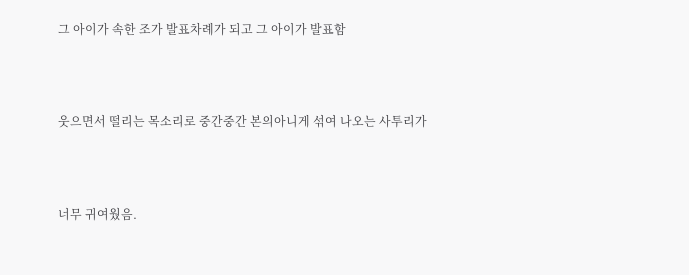그 아이가 속한 조가 발표차례가 되고 그 아이가 발표함



웃으면서 떨리는 목소리로 중간중간 본의아니게 섞여 나오는 사투리가



너무 귀여웠음.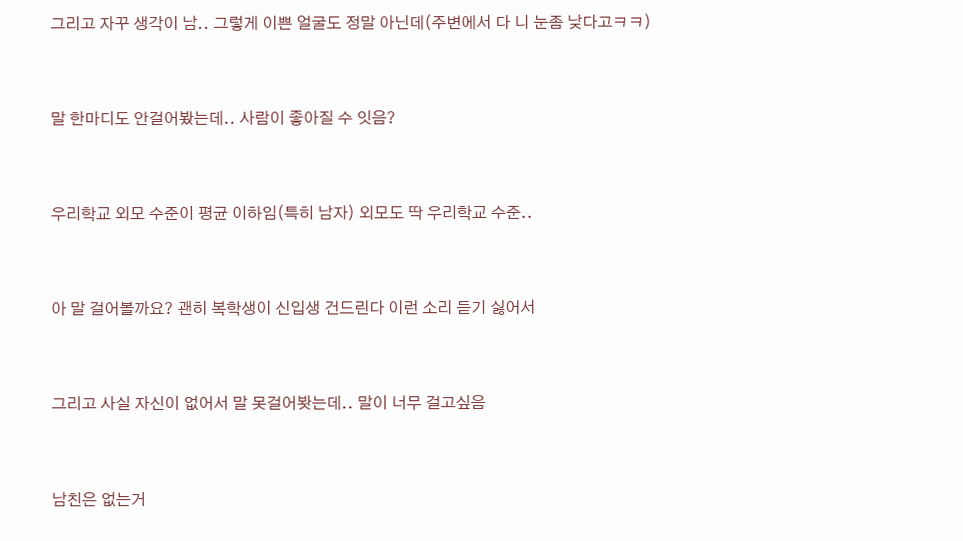그리고 자꾸 생각이 남.. 그렇게 이쁜 얼굴도 정말 아닌데(주변에서 다 니 눈좀 낮다고ㅋㅋ)



말 한마디도 안걸어봤는데.. 사람이 좋아질 수 잇음?



우리학교 외모 수준이 평균 이하임(특히 남자) 외모도 딱 우리학교 수준..



아 말 걸어볼까요? 괜히 복학생이 신입생 건드린다 이런 소리 듣기 싫어서



그리고 사실 자신이 없어서 말 못걸어봣는데.. 말이 너무 걸고싶음



남친은 없는거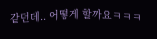같던데.. 어떻게 할까요ㅋㅋㅋ